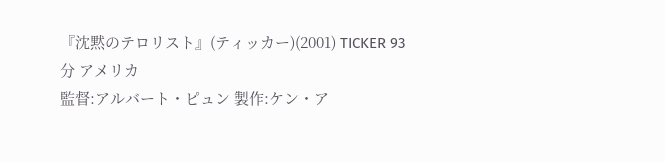『沈黙のテロリスト』(ティッカー)(2001) TICKER 93分 アメリカ
監督:アルバート・ピュン 製作:ケン・ア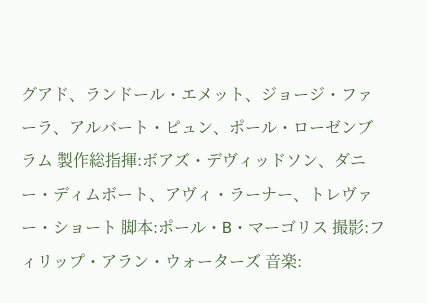グアド、ランドール・エメット、ジョージ・ファーラ、アルバート・ピュン、ポール・ローゼンブラム 製作総指揮:ボアズ・デヴィッドソン、ダニー・ディムボート、アヴィ・ラーナー、トレヴァー・ショート 脚本:ポール・B・マーゴリス 撮影:フィリップ・アラン・ウォーターズ 音楽: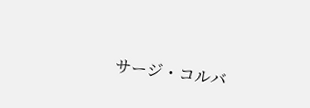サージ・コルバ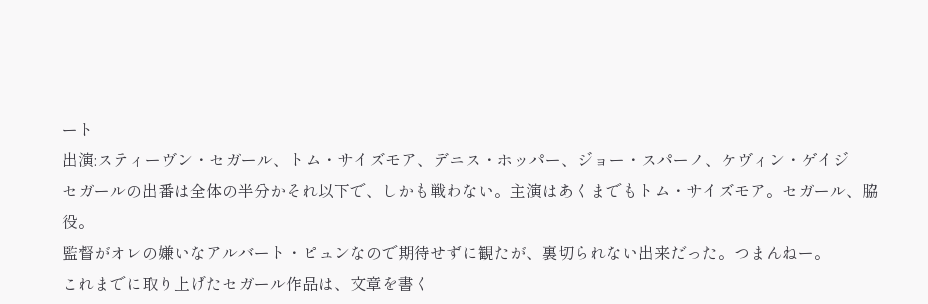ート
出演:スティーヴン・セガール、トム・サイズモア、デニス・ホッパー、ジョー・スパーノ、ケヴィン・ゲイジ
セガールの出番は全体の半分かそれ以下で、しかも戦わない。主演はあくまでもトム・サイズモア。セガール、脇役。
監督がオレの嫌いなアルバート・ピュンなので期待せずに観たが、裏切られない出来だった。つまんねー。
これまでに取り上げたセガール作品は、文章を書く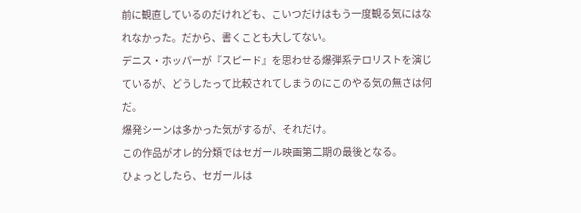前に観直しているのだけれども、こいつだけはもう一度観る気にはなれなかった。だから、書くことも大してない。
デニス・ホッパーが『スピード』を思わせる爆弾系テロリストを演じているが、どうしたって比較されてしまうのにこのやる気の無さは何だ。
爆発シーンは多かった気がするが、それだけ。
この作品がオレ的分類ではセガール映画第二期の最後となる。
ひょっとしたら、セガールは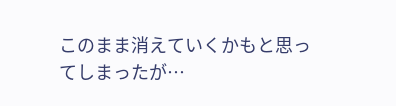このまま消えていくかもと思ってしまったが…